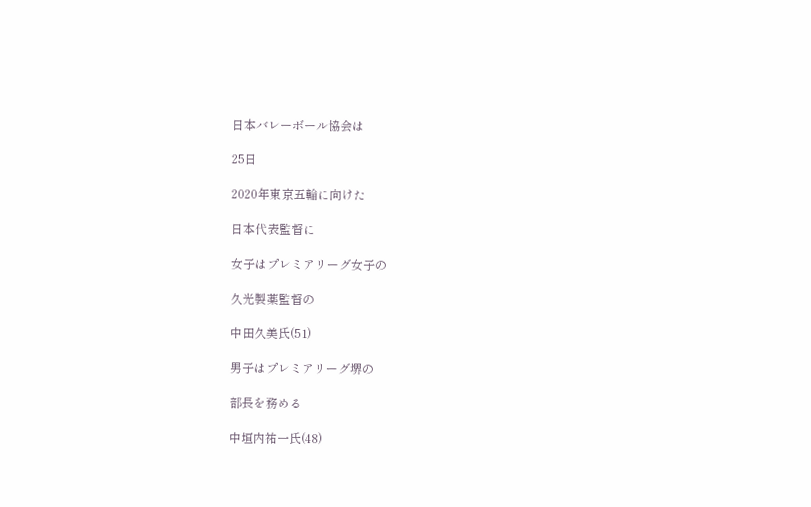日本バレーボール協会は

25日

2020年東京五輪に向けた

日本代表監督に

女子はプレミアリーグ女子の

久光製薬監督の

中田久美氏(51)

男子はプレミアリーグ堺の

部長を務める

中垣内祐一氏(48)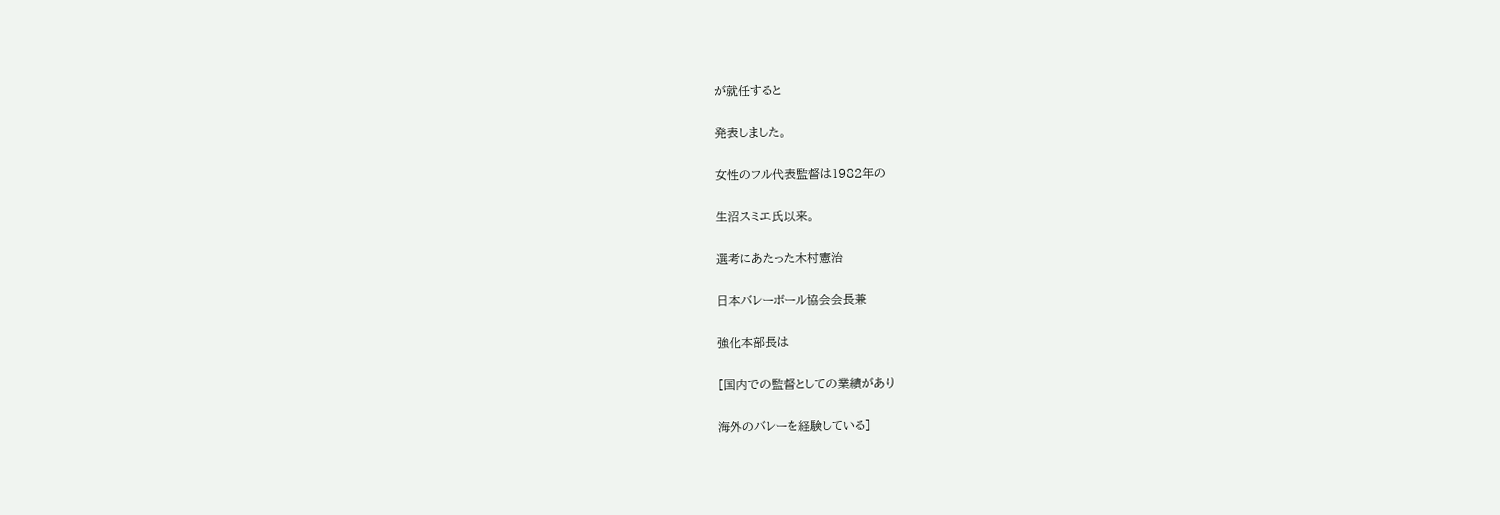が就任すると

発表しました。

女性のフル代表監督は1982年の

生沼スミエ氏以来。

選考にあたった木村憲治

日本バレーボール協会会長兼

強化本部長は

[国内での監督としての業績があり

海外のバレーを経験している]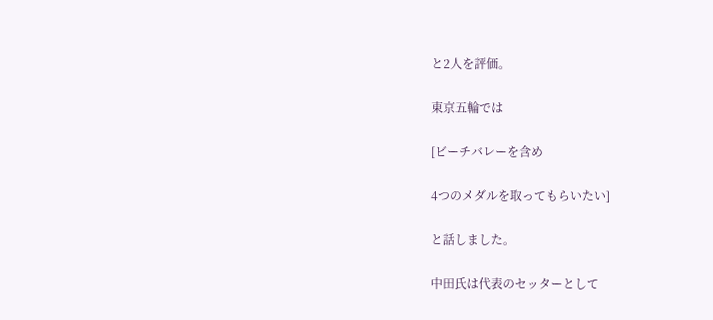と2人を評価。

東京五輪では

[ビーチバレーを含め

4つのメダルを取ってもらいたい]

と話しました。

中田氏は代表のセッターとして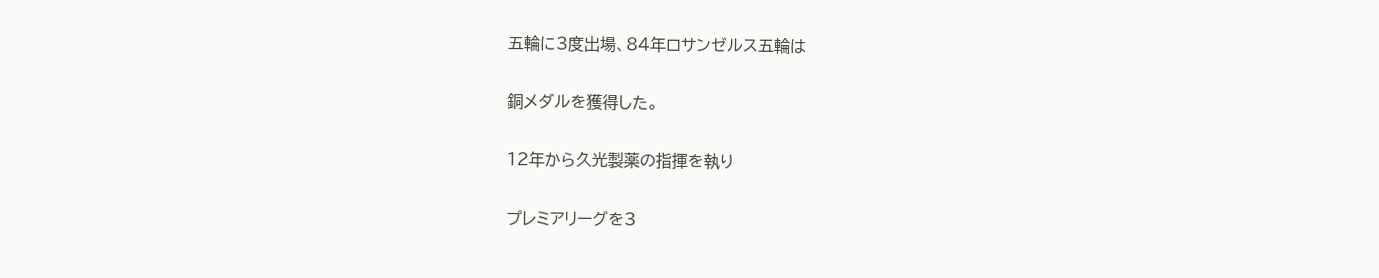五輪に3度出場、84年ロサンゼルス五輪は

銅メダルを獲得した。

12年から久光製薬の指揮を執り

プレミアリーグを3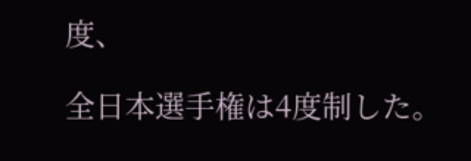度、

全日本選手権は4度制した。